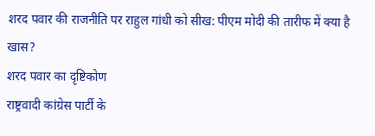शरद पवार की राजनीति पर राहुल गांधी को सीख: पीएम मोदी की तारीफ में क्या है खास?
शरद पवार का दृष्टिकोण
राष्ट्रवादी कांग्रेस पार्टी के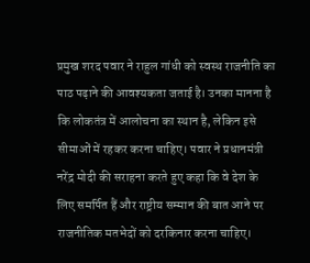प्रमुख शरद पवार ने राहुल गांधी को स्वस्थ राजनीति का पाठ पढ़ाने की आवश्यकता जताई है। उनका मानना है कि लोकतंत्र में आलोचना का स्थान है, लेकिन इसे सीमाओं में रहकर करना चाहिए। पवार ने प्रधानमंत्री नरेंद्र मोदी की सराहना करते हुए कहा कि वे देश के लिए समर्पित हैं और राष्ट्रीय सम्मान की बात आने पर राजनीतिक मतभेदों को दरकिनार करना चाहिए।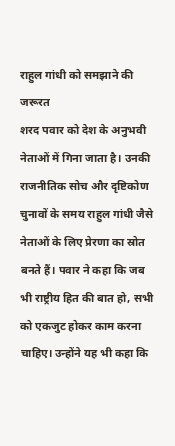राहुल गांधी को समझाने की जरूरत
शरद पवार को देश के अनुभवी नेताओं में गिना जाता है। उनकी राजनीतिक सोच और दृष्टिकोण चुनावों के समय राहुल गांधी जैसे नेताओं के लिए प्रेरणा का स्रोत बनते हैं। पवार ने कहा कि जब भी राष्ट्रीय हित की बात हो, सभी को एकजुट होकर काम करना चाहिए। उन्होंने यह भी कहा कि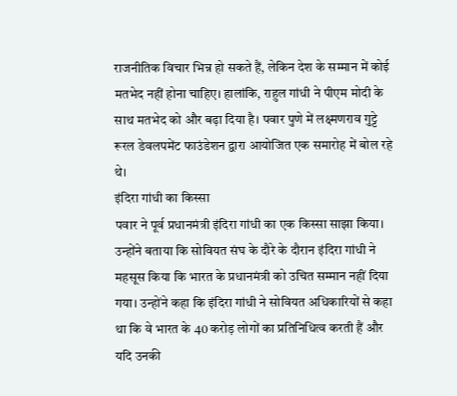राजनीतिक विचार भिन्न हो सकते हैं, लेकिन देश के सम्मान में कोई मतभेद नहीं होना चाहिए। हालांकि, राहुल गांधी ने पीएम मोदी के साथ मतभेद को और बढ़ा दिया है। पवार पुणे में लक्ष्मणराव गुट्टे रूरल डेवलपमेंट फाउंडेशन द्वारा आयोजित एक समारोह में बोल रहे थे।
इंदिरा गांधी का किस्सा
पवार ने पूर्व प्रधानमंत्री इंदिरा गांधी का एक किस्सा साझा किया। उन्होंने बताया कि सोवियत संघ के दौरे के दौरान इंदिरा गांधी ने महसूस किया कि भारत के प्रधानमंत्री को उचित सम्मान नहीं दिया गया। उन्होंने कहा कि इंदिरा गांधी ने सोवियत अधिकारियों से कहा था कि वे भारत के 40 करोड़ लोगों का प्रतिनिधित्व करती हैं और यदि उनकी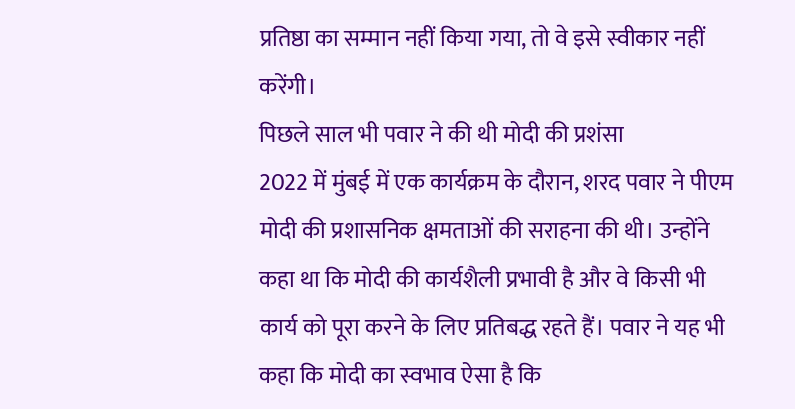प्रतिष्ठा का सम्मान नहीं किया गया, तो वे इसे स्वीकार नहीं करेंगी।
पिछले साल भी पवार ने की थी मोदी की प्रशंसा
2022 में मुंबई में एक कार्यक्रम के दौरान, शरद पवार ने पीएम मोदी की प्रशासनिक क्षमताओं की सराहना की थी। उन्होंने कहा था कि मोदी की कार्यशैली प्रभावी है और वे किसी भी कार्य को पूरा करने के लिए प्रतिबद्ध रहते हैं। पवार ने यह भी कहा कि मोदी का स्वभाव ऐसा है कि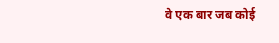वे एक बार जब कोई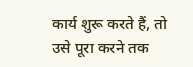कार्य शुरू करते हैं, तो उसे पूरा करने तक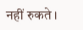नहीं रुकते।